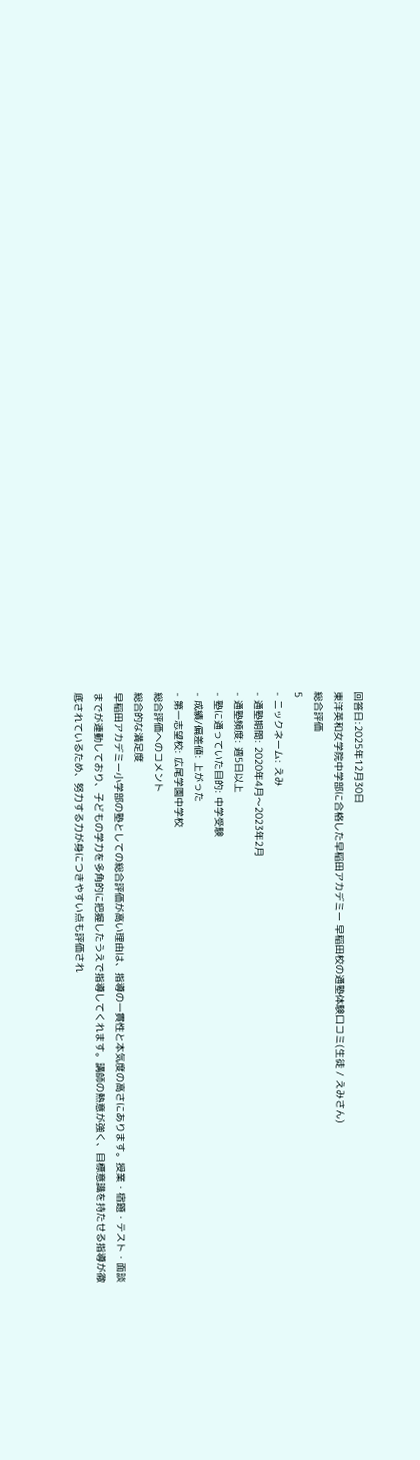回答日:2025年12月30日
東洋英和女学院中学部に合格した早稲田アカデミー 早稲田校の通塾体験口コミ(生徒 / えみさん)
総合評価
5
- ニックネーム: えみ
- 通塾期間: 2020年4月〜2023年2月
- 通塾頻度: 週5日以上
- 塾に通っていた目的: 中学受験
- 成績/偏差値: 上がった
- 第一志望校: 広尾学園中学校
総合評価へのコメント
総合的な満足度
早稲田アカデミー小学部の塾としての総合評価が高い理由は、指導の一貫性と本気度の高さにあります。授業・宿題・テスト・面談までが連動しており、子どもの学力を多角的に把握したうえで指導してくれます。講師の熱意が強く、目標意識を持たせる指導が徹底されているため、努力する力が身につきやすい点も評価され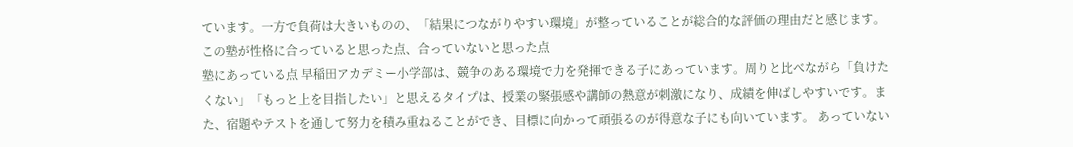ています。一方で負荷は大きいものの、「結果につながりやすい環境」が整っていることが総合的な評価の理由だと感じます。
この塾が性格に合っていると思った点、合っていないと思った点
塾にあっている点 早稲田アカデミー小学部は、競争のある環境で力を発揮できる子にあっています。周りと比べながら「負けたくない」「もっと上を目指したい」と思えるタイプは、授業の緊張感や講師の熱意が刺激になり、成績を伸ばしやすいです。また、宿題やテストを通して努力を積み重ねることができ、目標に向かって頑張るのが得意な子にも向いています。 あっていない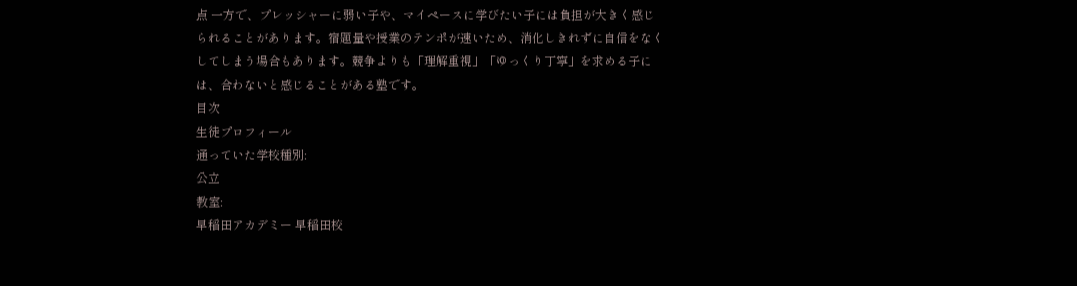点 一方で、プレッシャーに弱い子や、マイペースに学びたい子には負担が大きく感じられることがあります。宿題量や授業のテンポが速いため、消化しきれずに自信をなくしてしまう場合もあります。競争よりも「理解重視」「ゆっくり丁寧」を求める子には、合わないと感じることがある塾です。
目次
生徒プロフィール
通っていた学校種別:
公立
教室:
早稲田アカデミー 早稲田校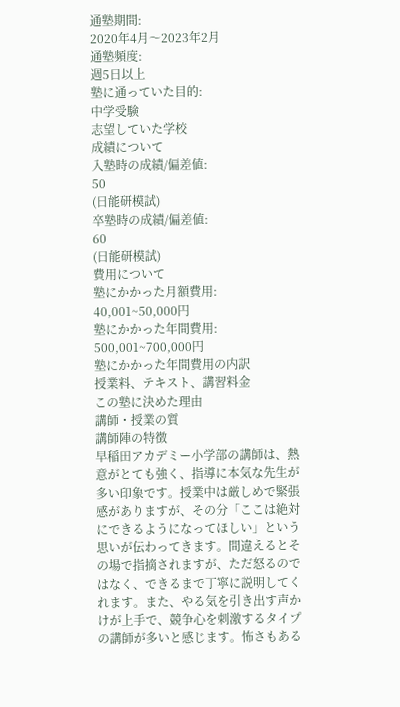通塾期間:
2020年4月〜2023年2月
通塾頻度:
週5日以上
塾に通っていた目的:
中学受験
志望していた学校
成績について
入塾時の成績/偏差値:
50
(日能研模試)
卒塾時の成績/偏差値:
60
(日能研模試)
費用について
塾にかかった月額費用:
40,001~50,000円
塾にかかった年間費用:
500,001~700,000円
塾にかかった年間費用の内訳
授業料、テキスト、講習料金
この塾に決めた理由
講師・授業の質
講師陣の特徴
早稲田アカデミー小学部の講師は、熱意がとても強く、指導に本気な先生が多い印象です。授業中は厳しめで緊張感がありますが、その分「ここは絶対にできるようになってほしい」という思いが伝わってきます。間違えるとその場で指摘されますが、ただ怒るのではなく、できるまで丁寧に説明してくれます。また、やる気を引き出す声かけが上手で、競争心を刺激するタイプの講師が多いと感じます。怖さもある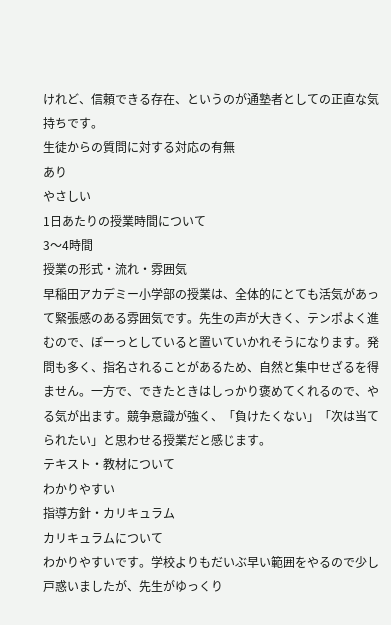けれど、信頼できる存在、というのが通塾者としての正直な気持ちです。
生徒からの質問に対する対応の有無
あり
やさしい
1日あたりの授業時間について
3〜4時間
授業の形式・流れ・雰囲気
早稲田アカデミー小学部の授業は、全体的にとても活気があって緊張感のある雰囲気です。先生の声が大きく、テンポよく進むので、ぼーっとしていると置いていかれそうになります。発問も多く、指名されることがあるため、自然と集中せざるを得ません。一方で、できたときはしっかり褒めてくれるので、やる気が出ます。競争意識が強く、「負けたくない」「次は当てられたい」と思わせる授業だと感じます。
テキスト・教材について
わかりやすい
指導方針・カリキュラム
カリキュラムについて
わかりやすいです。学校よりもだいぶ早い範囲をやるので少し戸惑いましたが、先生がゆっくり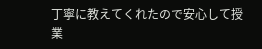丁寧に教えてくれたので安心して授業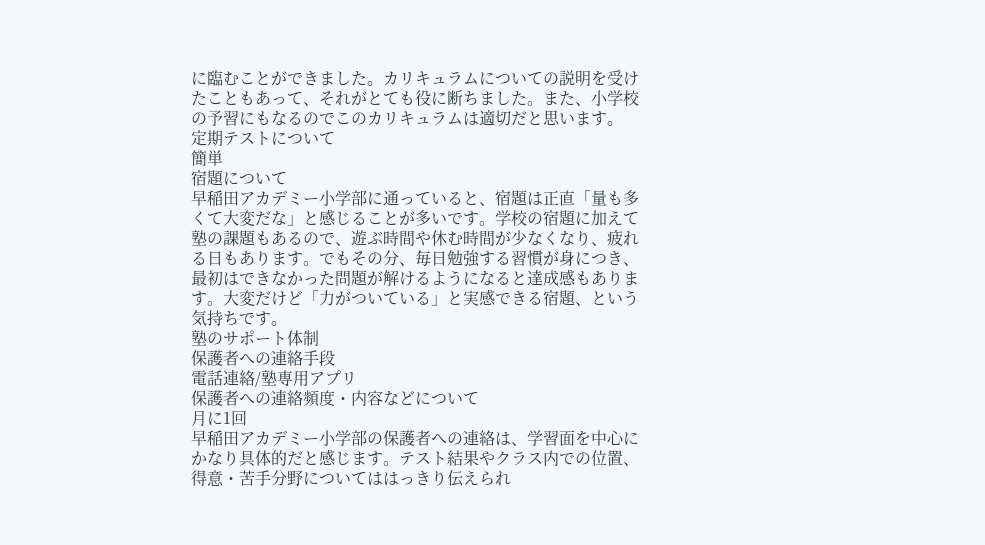に臨むことができました。カリキュラムについての説明を受けたこともあって、それがとても役に断ちました。また、小学校の予習にもなるのでこのカリキュラムは適切だと思います。
定期テストについて
簡単
宿題について
早稲田アカデミー小学部に通っていると、宿題は正直「量も多くて大変だな」と感じることが多いです。学校の宿題に加えて塾の課題もあるので、遊ぶ時間や休む時間が少なくなり、疲れる日もあります。でもその分、毎日勉強する習慣が身につき、最初はできなかった問題が解けるようになると達成感もあります。大変だけど「力がついている」と実感できる宿題、という気持ちです。
塾のサポート体制
保護者への連絡手段
電話連絡/塾専用アプリ
保護者への連絡頻度・内容などについて
月に1回
早稲田アカデミー小学部の保護者への連絡は、学習面を中心にかなり具体的だと感じます。テスト結果やクラス内での位置、得意・苦手分野についてははっきり伝えられ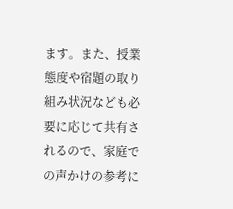ます。また、授業態度や宿題の取り組み状況なども必要に応じて共有されるので、家庭での声かけの参考に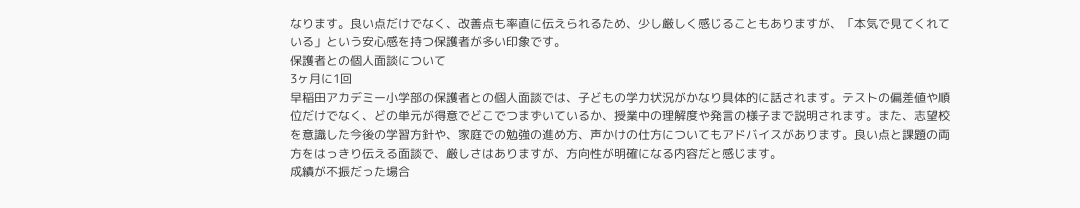なります。良い点だけでなく、改善点も率直に伝えられるため、少し厳しく感じることもありますが、「本気で見てくれている」という安心感を持つ保護者が多い印象です。
保護者との個人面談について
3ヶ月に1回
早稲田アカデミー小学部の保護者との個人面談では、子どもの学力状況がかなり具体的に話されます。テストの偏差値や順位だけでなく、どの単元が得意でどこでつまずいているか、授業中の理解度や発言の様子まで説明されます。また、志望校を意識した今後の学習方針や、家庭での勉強の進め方、声かけの仕方についてもアドバイスがあります。良い点と課題の両方をはっきり伝える面談で、厳しさはありますが、方向性が明確になる内容だと感じます。
成績が不振だった場合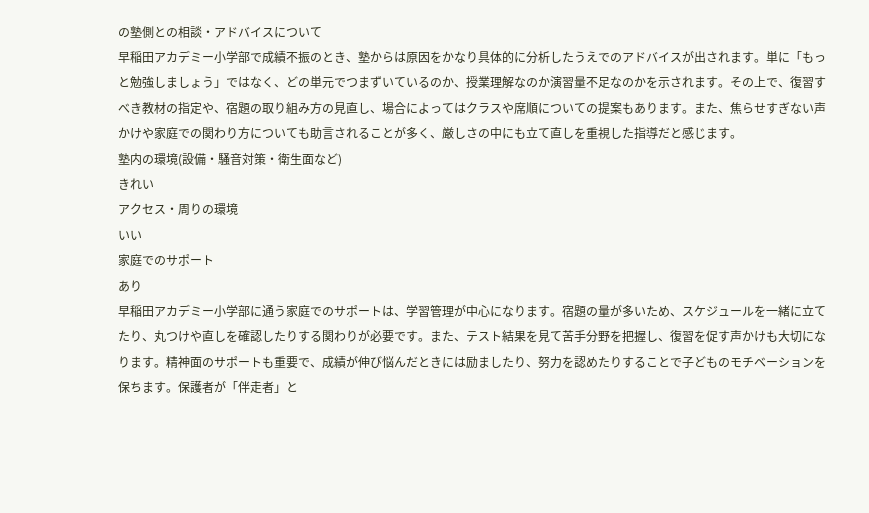の塾側との相談・アドバイスについて
早稲田アカデミー小学部で成績不振のとき、塾からは原因をかなり具体的に分析したうえでのアドバイスが出されます。単に「もっと勉強しましょう」ではなく、どの単元でつまずいているのか、授業理解なのか演習量不足なのかを示されます。その上で、復習すべき教材の指定や、宿題の取り組み方の見直し、場合によってはクラスや席順についての提案もあります。また、焦らせすぎない声かけや家庭での関わり方についても助言されることが多く、厳しさの中にも立て直しを重視した指導だと感じます。
塾内の環境(設備・騒音対策・衛生面など)
きれい
アクセス・周りの環境
いい
家庭でのサポート
あり
早稲田アカデミー小学部に通う家庭でのサポートは、学習管理が中心になります。宿題の量が多いため、スケジュールを一緒に立てたり、丸つけや直しを確認したりする関わりが必要です。また、テスト結果を見て苦手分野を把握し、復習を促す声かけも大切になります。精神面のサポートも重要で、成績が伸び悩んだときには励ましたり、努力を認めたりすることで子どものモチベーションを保ちます。保護者が「伴走者」と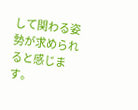して関わる姿勢が求められると感じます。